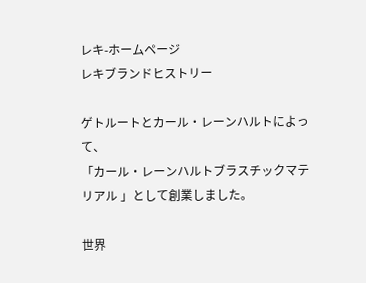レキ-ホームページ
レキブランドヒストリー

ゲトルートとカール・レーンハルトによって、
「カール・レーンハルトブラスチックマテリアル 」として創業しました。

世界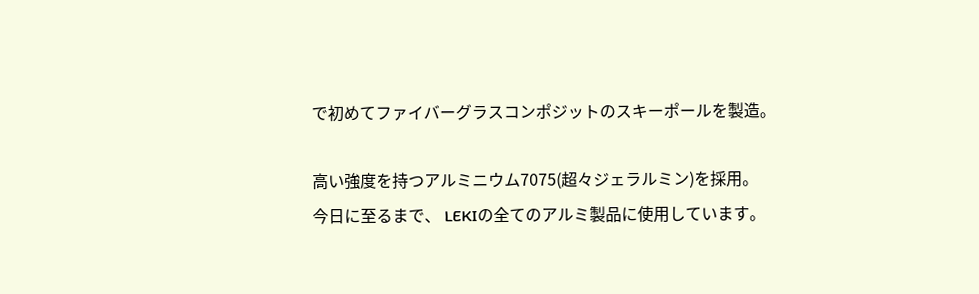で初めてファイバーグラスコンポジットのスキーポールを製造。

高い強度を持つアルミニウム7075(超々ジェラルミン)を採用。
今日に至るまで、 LEKIの全てのアルミ製品に使用しています。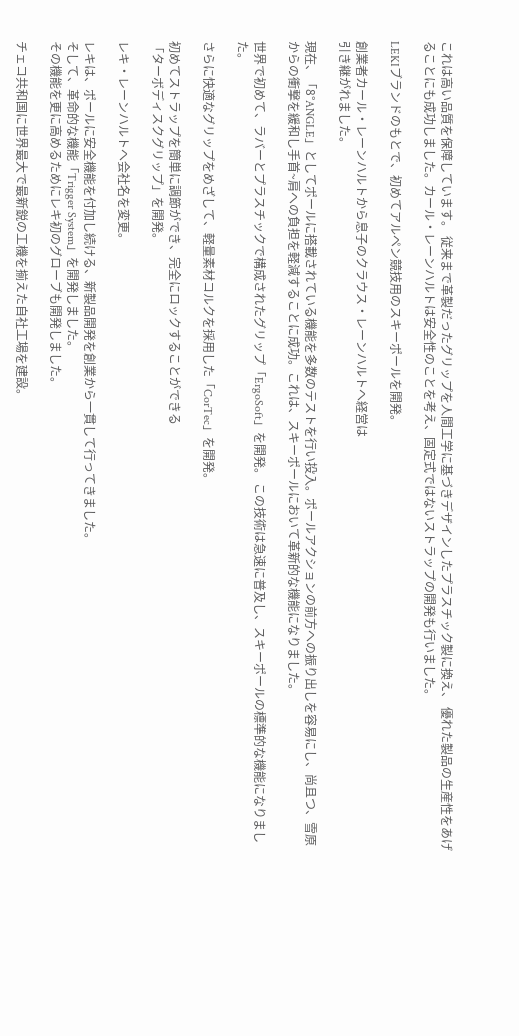これは高い品質を保障しています。 従来まで革製だったグリップを人間工学に基づきデザインしたプラスチック製に換え、 優れた製品の生産性をあげることにも成功しました。カール・レーンハルトは安全性のことを考え、固定式ではないストラップの開発も行いました。

LEKIブランドのもとで、初めてアルペン競技用のスキーポールを開発。

創業者カール・レーンハルトから息子のクラウス・レーンハルトへ経営は
引き継がれました。

現在、「8°ANGLE」としてポールに搭載されている機能を多数のテストを行い投入。ポールアクションの前方への振り出しを容易にし、尚且つ、雪原からの衝撃を緩和し手首~肩への負担を軽減することに成功。これは、スキーポールにおいて革新的な機能になりました。

世界で初めて、ラバーとプラスチックで構成されたグリップ「ErgoSoft」を開発。 この技術は急速に普及し、スキーポールの標準的な機能になりました。

さらに快適なグリップをめざして、軽量素材コルクを採用した「CorTec」を開発。

初めてストラップを簡単に調節ができ、完全にロックすることができる
「ターボディスクグリップ」を開発。

レキ・レーンハルトへ会社名を変更。

レキは、ポールに安全機能を付加し続ける、新製品開発を創業から一貫して行ってきました。
そして、革命的な機能「Trigger System」を開発しました。
その機能を更に高めるためにレキ初のグローブも開発しました。

チェコ共和国に世界最大で最新鋭の工機を揃えた自社工場を建設。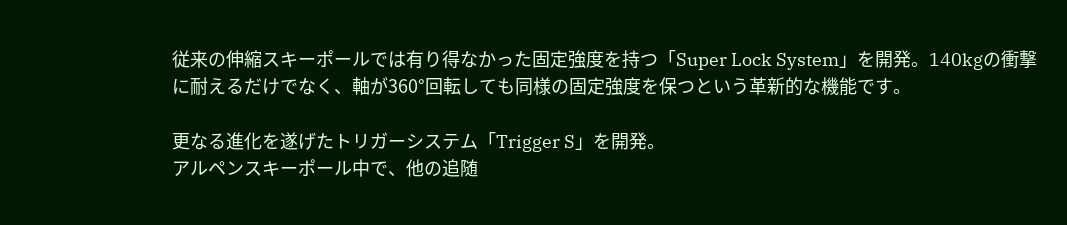従来の伸縮スキーポールでは有り得なかった固定強度を持つ「Super Lock System」を開発。140kgの衝撃に耐えるだけでなく、軸が360°回転しても同様の固定強度を保つという革新的な機能です。

更なる進化を遂げたトリガーシステム「Trigger S」を開発。
アルペンスキーポール中で、他の追随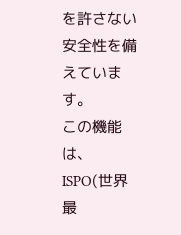を許さない安全性を備えています。
この機能は、ISPO(世界最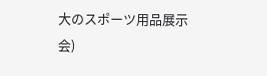大のスポーツ用品展示会)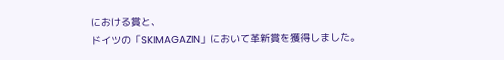における賞と、
ドイツの「SKIMAGAZIN」において革新賞を獲得しました。